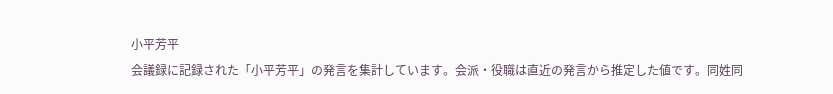小平芳平
会議録に記録された「小平芳平」の発言を集計しています。会派・役職は直近の発言から推定した値です。同姓同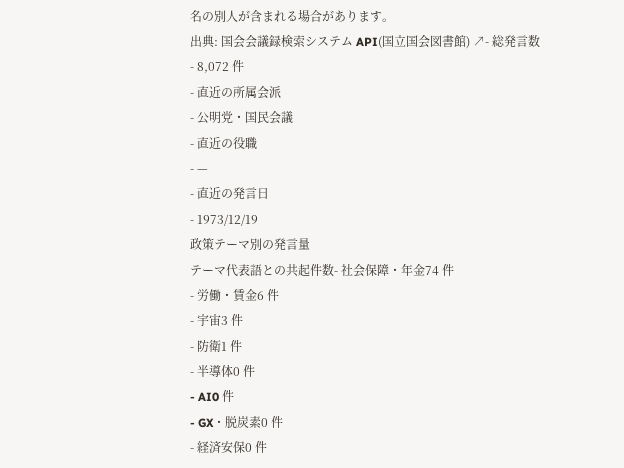名の別人が含まれる場合があります。
出典: 国会会議録検索システム API(国立国会図書館) ↗- 総発言数
- 8,072 件
- 直近の所属会派
- 公明党・国民会議
- 直近の役職
- —
- 直近の発言日
- 1973/12/19
政策テーマ別の発言量
テーマ代表語との共起件数- 社会保障・年金74 件
- 労働・賃金6 件
- 宇宙3 件
- 防衛1 件
- 半導体0 件
- AI0 件
- GX・脱炭素0 件
- 経済安保0 件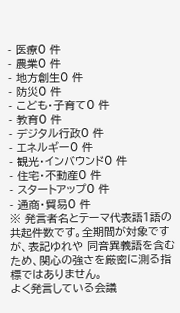- 医療0 件
- 農業0 件
- 地方創生0 件
- 防災0 件
- こども・子育て0 件
- 教育0 件
- デジタル行政0 件
- エネルギー0 件
- 観光・インバウンド0 件
- 住宅・不動産0 件
- スタートアップ0 件
- 通商・貿易0 件
※ 発言者名とテーマ代表語1語の共起件数です。全期間が対象ですが、表記ゆれや 同音異義語を含むため、関心の強さを厳密に測る指標ではありません。
よく発言している会議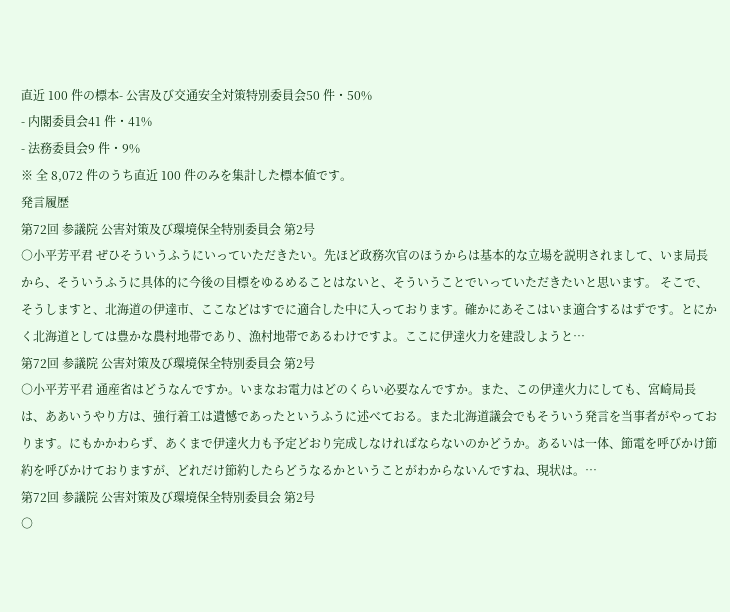直近 100 件の標本- 公害及び交通安全対策特別委員会50 件・50%
- 内閣委員会41 件・41%
- 法務委員会9 件・9%
※ 全 8,072 件のうち直近 100 件のみを集計した標本値です。
発言履歴
第72回 参議院 公害対策及び環境保全特別委員会 第2号
○小平芳平君 ぜひそういうふうにいっていただきたい。先ほど政務次官のほうからは基本的な立場を説明されまして、いま局長から、そういうふうに具体的に今後の目標をゆるめることはないと、そういうことでいっていただきたいと思います。 そこで、そうしますと、北海道の伊達市、ここなどはすでに適合した中に入っております。確かにあそこはいま適合するはずです。とにかく北海道としては豊かな農村地帯であり、漁村地帯であるわけですよ。ここに伊達火力を建設しようと…
第72回 参議院 公害対策及び環境保全特別委員会 第2号
○小平芳平君 通産省はどうなんですか。いまなお電力はどのくらい必要なんですか。また、この伊達火力にしても、宮崎局長は、ああいうやり方は、強行着工は遺憾であったというふうに述べておる。また北海道議会でもそういう発言を当事者がやっております。にもかかわらず、あくまで伊達火力も予定どおり完成しなければならないのかどうか。あるいは一体、節電を呼びかけ節約を呼びかけておりますが、どれだけ節約したらどうなるかということがわからないんですね、現状は。…
第72回 参議院 公害対策及び環境保全特別委員会 第2号
○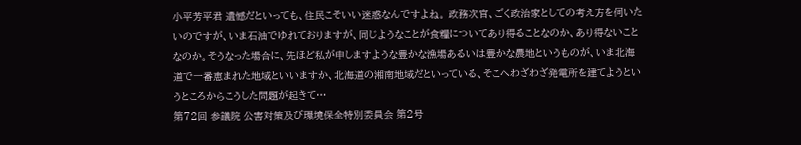小平芳平君 遺憾だといっても、住民こそいい迷惑なんですよね。 政務次官、ごく政治家としての考え方を伺いたいのですが、いま石油でゆれておりますが、同じようなことが食糧についてあり得ることなのか、あり得ないことなのか。そうなった場合に、先ほど私が申しますような豊かな漁場あるいは豊かな農地というものが、いま北海道で一番恵まれた地域といいますか、北海道の湘南地域だといっている、そこへわざわざ発電所を建てようというところからこうした問題が起きて…
第72回 参議院 公害対策及び環境保全特別委員会 第2号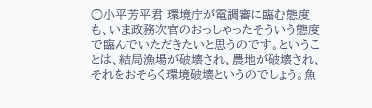○小平芳平君 環境庁が電調審に臨む態度も、いま政務次官のおっしゃったそういう態度で臨んでいただきたいと思うのです。ということは、結局漁場が破壊され、農地が破壊され、それをおそらく環境破壊というのでしょう。魚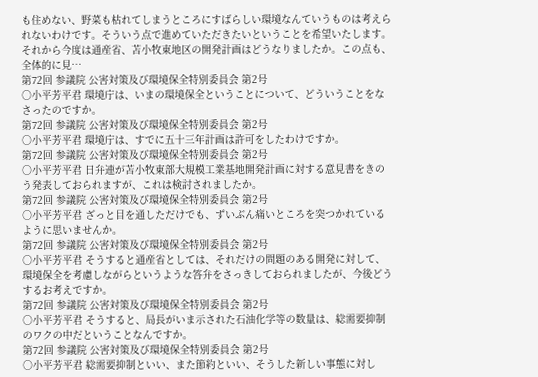も住めない、野菜も枯れてしまうところにすばらしい環境なんていうものは考えられないわけです。そういう点で進めていただきたいということを希望いたします。 それから今度は通産省、苫小牧東地区の開発計画はどうなりましたか。この点も、全体的に見…
第72回 参議院 公害対策及び環境保全特別委員会 第2号
○小平芳平君 環境庁は、いまの環境保全ということについて、どういうことをなさったのですか。
第72回 参議院 公害対策及び環境保全特別委員会 第2号
○小平芳平君 環境庁は、すでに五十三年計画は許可をしたわけですか。
第72回 参議院 公害対策及び環境保全特別委員会 第2号
○小平芳平君 日弁連が苫小牧東部大規模工業基地開発計画に対する意見書をきのう発表しておられますが、これは検討されましたか。
第72回 参議院 公害対策及び環境保全特別委員会 第2号
○小平芳平君 ざっと目を通しただけでも、ずいぶん痛いところを突つかれているように思いませんか。
第72回 参議院 公害対策及び環境保全特別委員会 第2号
○小平芳平君 そうすると通産省としては、それだけの問題のある開発に対して、環境保全を考慮しながらというような答弁をさっきしておられましたが、今後どうするお考えですか。
第72回 参議院 公害対策及び環境保全特別委員会 第2号
○小平芳平君 そうすると、局長がいま示された石油化学等の数量は、総需要抑制のワクの中だということなんですか。
第72回 参議院 公害対策及び環境保全特別委員会 第2号
○小平芳平君 総需要抑制といい、また節約といい、そうした新しい事態に対し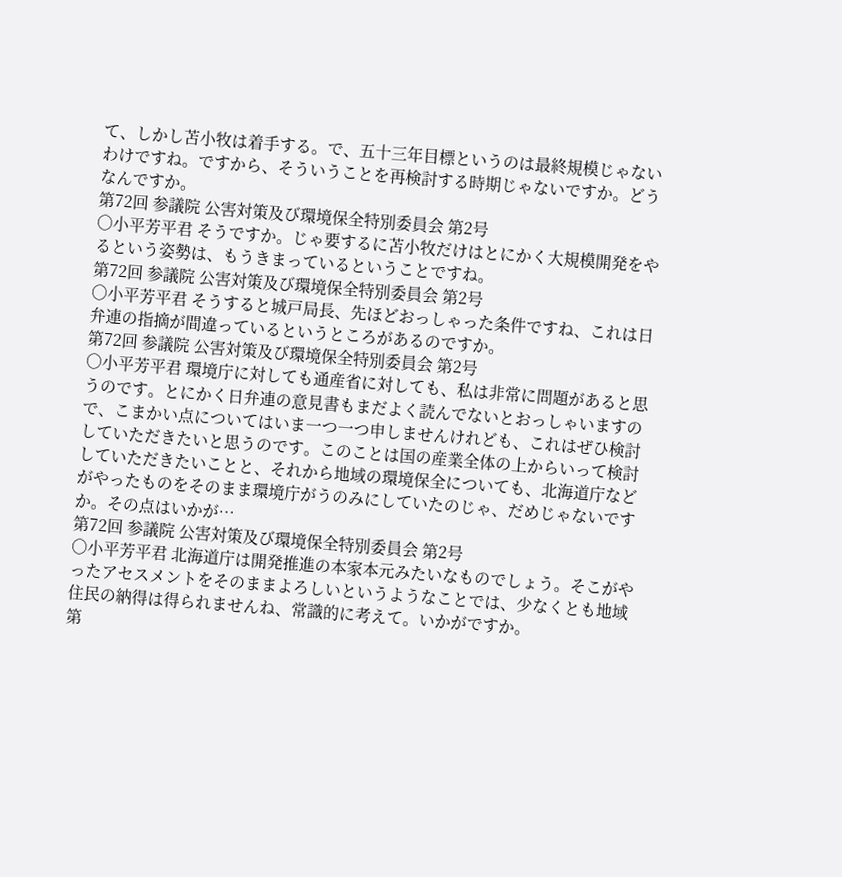て、しかし苫小牧は着手する。で、五十三年目標というのは最終規模じゃないわけですね。ですから、そういうことを再検討する時期じゃないですか。どうなんですか。
第72回 参議院 公害対策及び環境保全特別委員会 第2号
○小平芳平君 そうですか。じゃ要するに苫小牧だけはとにかく大規模開発をやるという姿勢は、もうきまっているということですね。
第72回 参議院 公害対策及び環境保全特別委員会 第2号
○小平芳平君 そうすると城戸局長、先ほどおっしゃった条件ですね、これは日弁連の指摘が間違っているというところがあるのですか。
第72回 参議院 公害対策及び環境保全特別委員会 第2号
○小平芳平君 環境庁に対しても通産省に対しても、私は非常に問題があると思うのです。とにかく日弁連の意見書もまだよく読んでないとおっしゃいますので、こまかい点についてはいま一つ一つ申しませんけれども、これはぜひ検討していただきたいと思うのです。このことは国の産業全体の上からいって検討していただきたいことと、それから地域の環境保全についても、北海道庁などがやったものをそのまま環境庁がうのみにしていたのじゃ、だめじゃないですか。その点はいかが…
第72回 参議院 公害対策及び環境保全特別委員会 第2号
○小平芳平君 北海道庁は開発推進の本家本元みたいなものでしょう。そこがやったアセスメントをそのままよろしいというようなことでは、少なくとも地域住民の納得は得られませんね、常識的に考えて。いかがですか。
第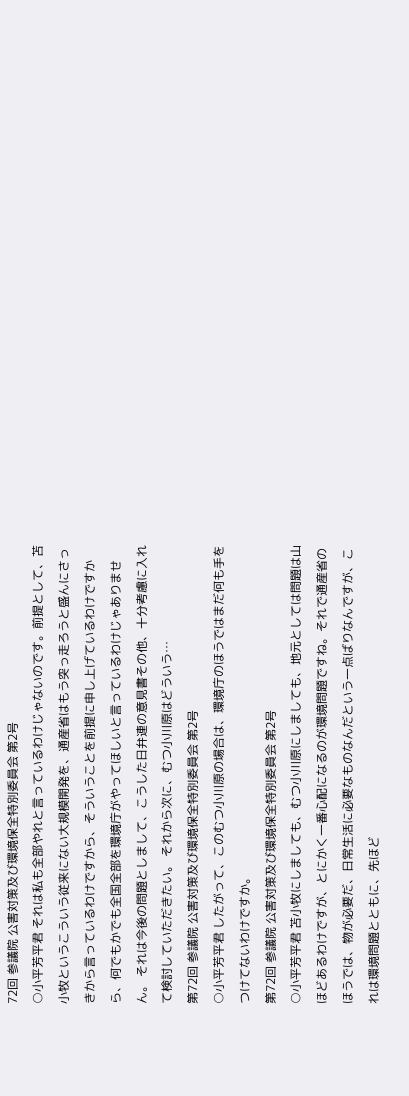72回 参議院 公害対策及び環境保全特別委員会 第2号
○小平芳平君 それは私も全部やれと言っているわけじゃないのです。前提として、苫小牧というこういう従来にない大規模開発を、通産省はもう突っ走ろうと盛んにさっきから言っているわけですから、そういうことを前提に申し上げているわけですから、何でもかでも全国全部を環境庁がやってほしいと言っているわけじゃありません。 それは今後の問題としまして、こうした日弁連の意見書その他、十分考慮に入れて検討していただきたい。 それから次に、むつ小川原はどういう…
第72回 参議院 公害対策及び環境保全特別委員会 第2号
○小平芳平君 したがって、このむつ小川原の場合は、環境庁のほうではまだ何も手をつけてないわけですか。
第72回 参議院 公害対策及び環境保全特別委員会 第2号
○小平芳平君 苫小牧にしましても、むつ小川原にしましても、地元としては問題は山ほどあるわけですが、とにかく一番心配になるのが環境問題ですね。それで通産省のほうでは、物が必要だ、日常生活に必要なものなんだという一点ばりなんですが、これは環境問題とともに、先ほど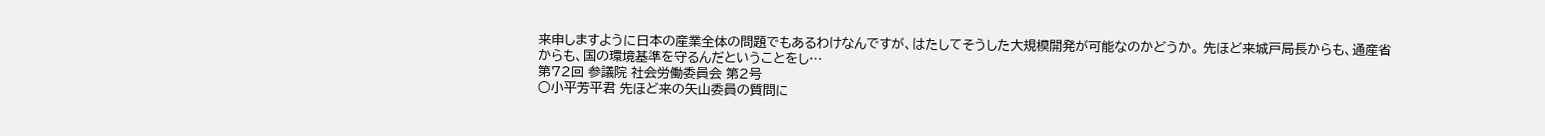来申しますように日本の産業全体の問題でもあるわけなんですが、はたしてそうした大規模開発が可能なのかどうか。 先ほど来城戸局長からも、通産省からも、国の環境基準を守るんだということをし…
第72回 参議院 社会労働委員会 第2号
○小平芳平君 先ほど来の矢山委員の質問に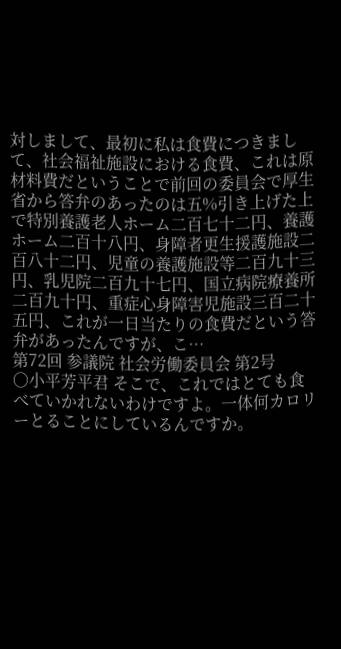対しまして、最初に私は食費につきまして、社会福祉施設における食費、これは原材料費だということで前回の委員会で厚生省から答弁のあったのは五%引き上げた上で特別養護老人ホーム二百七十二円、養護ホーム二百十八円、身障者更生援護施設二百八十二円、児童の養護施設等二百九十三円、乳児院二百九十七円、国立病院療養所二百九十円、重症心身障害児施設三百二十五円、これが一日当たりの食費だという答弁があったんですが、こ…
第72回 参議院 社会労働委員会 第2号
○小平芳平君 そこで、これではとても食べていかれないわけですよ。一体何カロリーとることにしているんですか。